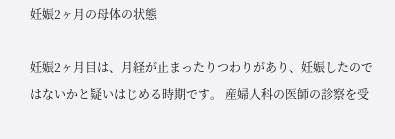妊娠2ヶ月の母体の状態

妊娠2ヶ月目は、月経が止まったりつわりがあり、妊娠したのではないかと疑いはじめる時期です。 産婦人科の医師の診察を受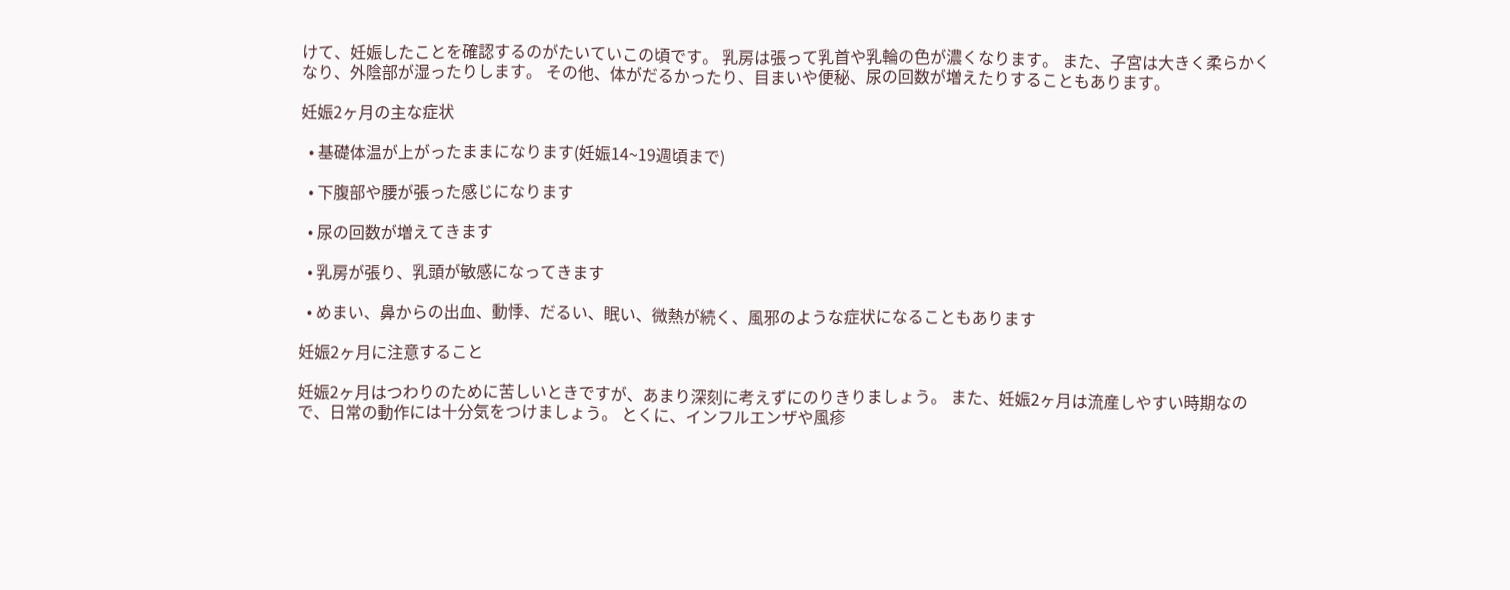けて、妊娠したことを確認するのがたいていこの頃です。 乳房は張って乳首や乳輪の色が濃くなります。 また、子宮は大きく柔らかくなり、外陰部が湿ったりします。 その他、体がだるかったり、目まいや便秘、尿の回数が増えたりすることもあります。

妊娠2ヶ月の主な症状

  • 基礎体温が上がったままになります(妊娠14~19週頃まで)

  • 下腹部や腰が張った感じになります

  • 尿の回数が増えてきます

  • 乳房が張り、乳頭が敏感になってきます

  • めまい、鼻からの出血、動悸、だるい、眠い、微熱が続く、風邪のような症状になることもあります

妊娠2ヶ月に注意すること

妊娠2ヶ月はつわりのために苦しいときですが、あまり深刻に考えずにのりきりましょう。 また、妊娠2ヶ月は流産しやすい時期なので、日常の動作には十分気をつけましょう。 とくに、インフルエンザや風疹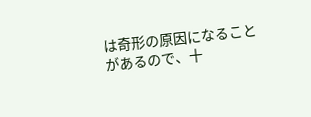は奇形の原因になることがあるので、十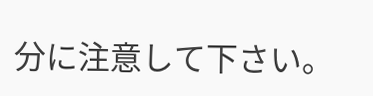分に注意して下さい。